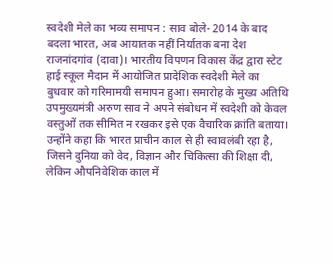स्वदेशी मेले का भव्य समापन : साव बोले- 2014 के बाद बदला भारत, अब आयातक नहीं निर्यातक बना देश
राजनांदगांव (दावा)। भारतीय विपणन विकास केंद्र द्वारा स्टेट हाई स्कूल मैदान में आयोजित प्रादेशिक स्वदेशी मेले का बुधवार को गरिमामयी समापन हुआ। समारोह के मुख्य अतिथि उपमुख्यमंत्री अरुण साव ने अपने संबोधन में स्वदेशी को केवल वस्तुओं तक सीमित न रखकर इसे एक वैचारिक क्रांति बताया। उन्होंने कहा कि भारत प्राचीन काल से ही स्वावलंबी रहा है, जिसने दुनिया को वेद, विज्ञान और चिकित्सा की शिक्षा दी, लेकिन औपनिवेशिक काल में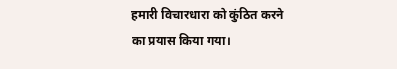हमारी विचारधारा को कुंठित करने का प्रयास किया गया।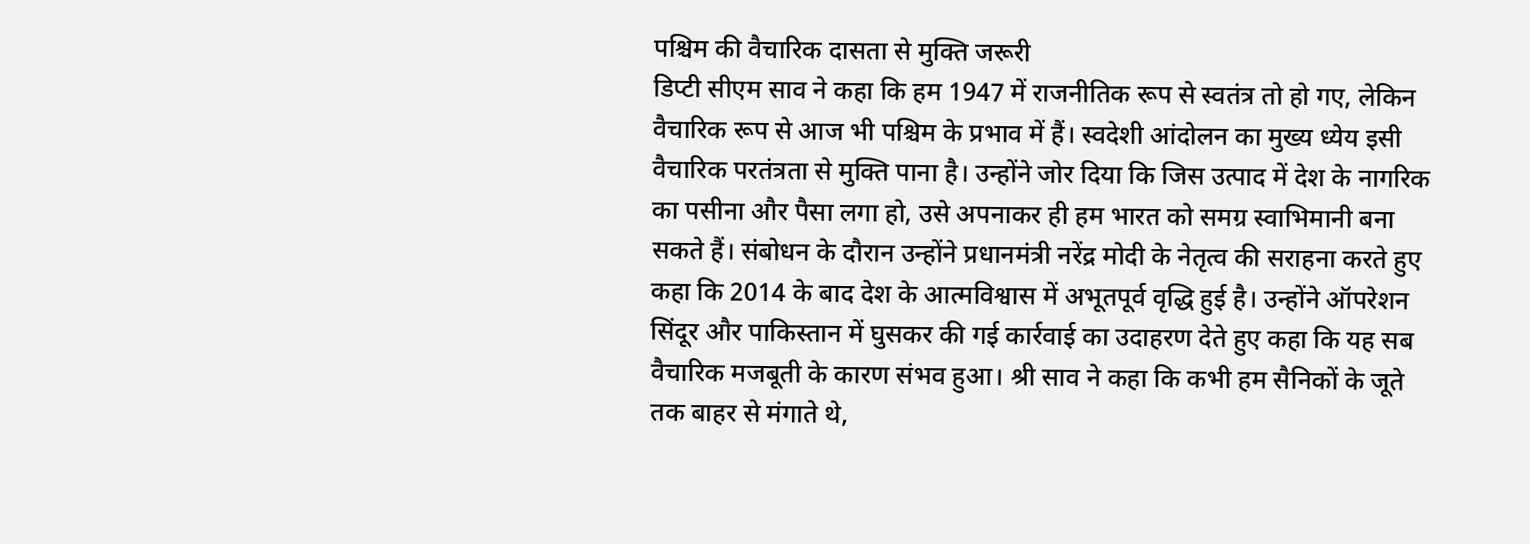पश्चिम की वैचारिक दासता से मुक्ति जरूरी
डिप्टी सीएम साव ने कहा कि हम 1947 में राजनीतिक रूप से स्वतंत्र तो हो गए, लेकिन वैचारिक रूप से आज भी पश्चिम के प्रभाव में हैं। स्वदेशी आंदोलन का मुख्य ध्येय इसी वैचारिक परतंत्रता से मुक्ति पाना है। उन्होंने जोर दिया कि जिस उत्पाद में देश के नागरिक का पसीना और पैसा लगा हो, उसे अपनाकर ही हम भारत को समग्र स्वाभिमानी बना सकते हैं। संबोधन के दौरान उन्होंने प्रधानमंत्री नरेंद्र मोदी के नेतृत्व की सराहना करते हुए कहा कि 2014 के बाद देश के आत्मविश्वास में अभूतपूर्व वृद्धि हुई है। उन्होंने ऑपरेशन सिंदूर और पाकिस्तान में घुसकर की गई कार्रवाई का उदाहरण देते हुए कहा कि यह सब वैचारिक मजबूती के कारण संभव हुआ। श्री साव ने कहा कि कभी हम सैनिकों के जूते तक बाहर से मंगाते थे,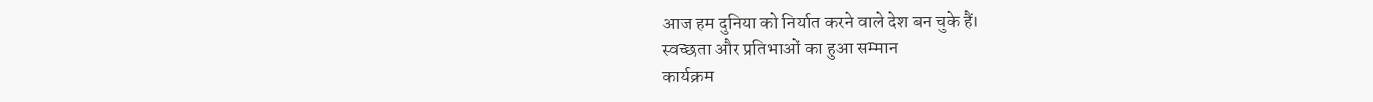आज हम दुनिया को निर्यात करने वाले देश बन चुके हैं।
स्वच्छता और प्रतिभाओं का हुआ सम्मान
कार्यक्रम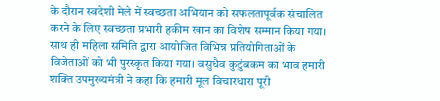के दौरान स्वदेशी मेले में स्वच्छता अभियान को सफलतापूर्वक संचालित करने के लिए स्वच्छता प्रभारी हकीम खान का विशेष सम्मान किया गया। साथ ही महिला समिति द्वारा आयोजित विभिन्न प्रतियोगिताओं के विजेताओं को भी पुरस्कृत किया गया। वसुधैव कुटुंबकम का भाव हमारी शक्ति उपमुख्यमंत्री ने कहा कि हमारी मूल विचारधारा पूरी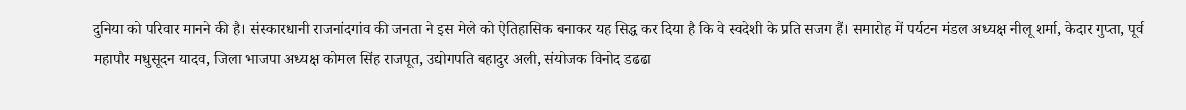दुनिया को परिवार मानने की है। संस्कारधानी राजनांदगांव की जनता ने इस मेले को ऐतिहासिक बनाकर यह सिद्ध कर दिया है कि वे स्वदेशी के प्रति सजग हैं। समारोह में पर्यटन मंडल अध्यक्ष नीलू शर्मा, केदार गुप्ता, पूर्व महापौर मधुसूदन यादव, जिला भाजपा अध्यक्ष कोमल सिंह राजपूत, उद्योगपति बहादुर अली, संयोजक विनोद डढढा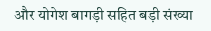और योगेश बागड़ी सहित बड़ी संख्या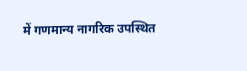में गणमान्य नागरिक उपस्थित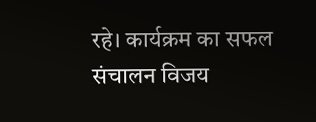रहे। कार्यक्रम का सफल संचालन विजय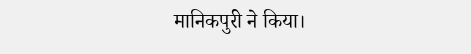मानिकपुरी ने किया।